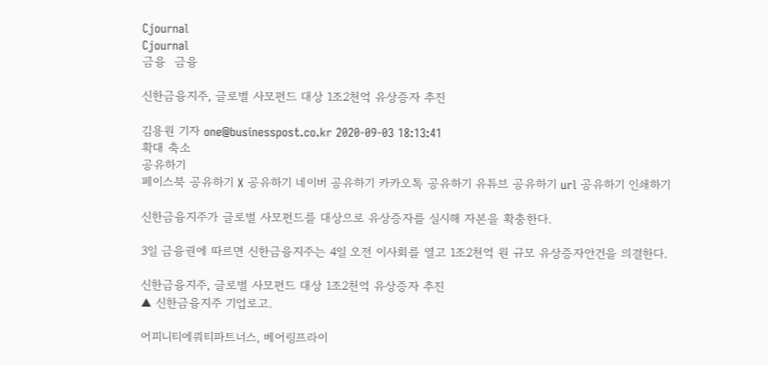Cjournal
Cjournal
금융  금융

신한금융지주, 글로벌 사모펀드 대상 1조2천억 유상증자 추진

김용원 기자 one@businesspost.co.kr 2020-09-03 18:13:41
확대 축소
공유하기
페이스북 공유하기 X 공유하기 네이버 공유하기 카카오톡 공유하기 유튜브 공유하기 url 공유하기 인쇄하기

신한금융지주가 글로벌 사모펀드를 대상으로 유상증자를 실시해 자본을 확충한다.

3일 금융권에 따르면 신한금융지주는 4일 오전 이사회를 열고 1조2천억 원 규모 유상증자안건을 의결한다.

신한금융지주, 글로벌 사모펀드 대상 1조2천억 유상증자 추진
▲ 신한금융지주 기업로고.

어피니티에쿼티파트너스, 베어링프라이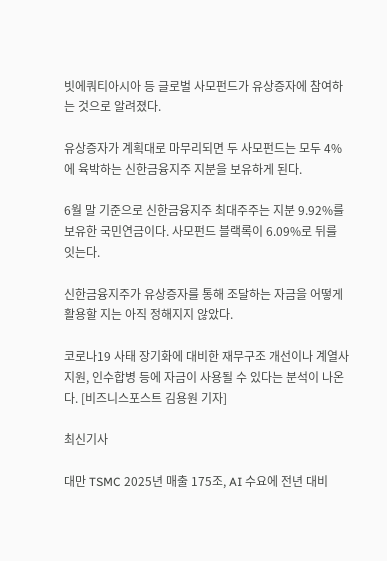빗에쿼티아시아 등 글로벌 사모펀드가 유상증자에 참여하는 것으로 알려졌다.

유상증자가 계획대로 마무리되면 두 사모펀드는 모두 4%에 육박하는 신한금융지주 지분을 보유하게 된다.

6월 말 기준으로 신한금융지주 최대주주는 지분 9.92%를 보유한 국민연금이다. 사모펀드 블랙록이 6.09%로 뒤를 잇는다.

신한금융지주가 유상증자를 통해 조달하는 자금을 어떻게 활용할 지는 아직 정해지지 않았다.

코로나19 사태 장기화에 대비한 재무구조 개선이나 계열사 지원, 인수합병 등에 자금이 사용될 수 있다는 분석이 나온다. [비즈니스포스트 김용원 기자]

최신기사

대만 TSMC 2025년 매출 175조, AI 수요에 전년 대비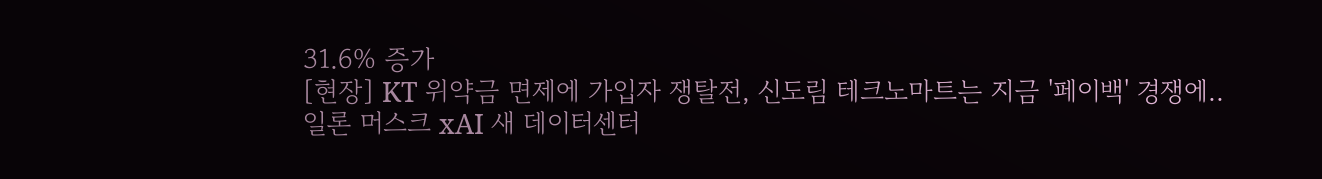31.6% 증가
[현장] KT 위약금 면제에 가입자 쟁탈전, 신도림 테크노마트는 지금 '페이백' 경쟁에..
일론 머스크 xAI 새 데이터센터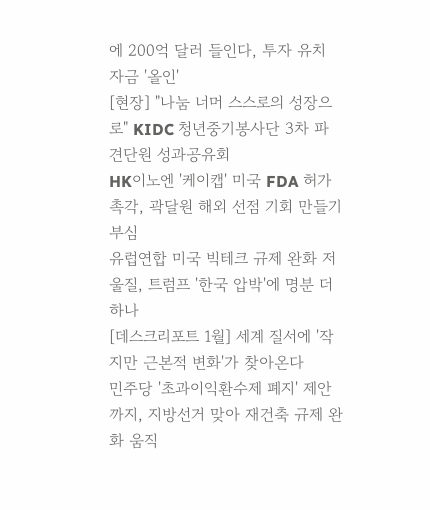에 200억 달러 들인다, 투자 유치 자금 '올인'
[현장] "나눔 너머 스스로의 성장으로" KIDC 청년중기봉사단 3차 파견단원 성과공유회
HK이노엔 '케이캡' 미국 FDA 허가 촉각, 곽달원 해외 선점 기회 만들기 부심
유럽연합 미국 빅테크 규제 완화 저울질, 트럼프 '한국 압박'에 명분 더하나
[데스크리포트 1월] 세계 질서에 '작지만 근본적 변화'가 찾아온다
민주당 '초과이익환수제 폐지' 제안까지, 지방선거 맞아 재건축 규제 완화 움직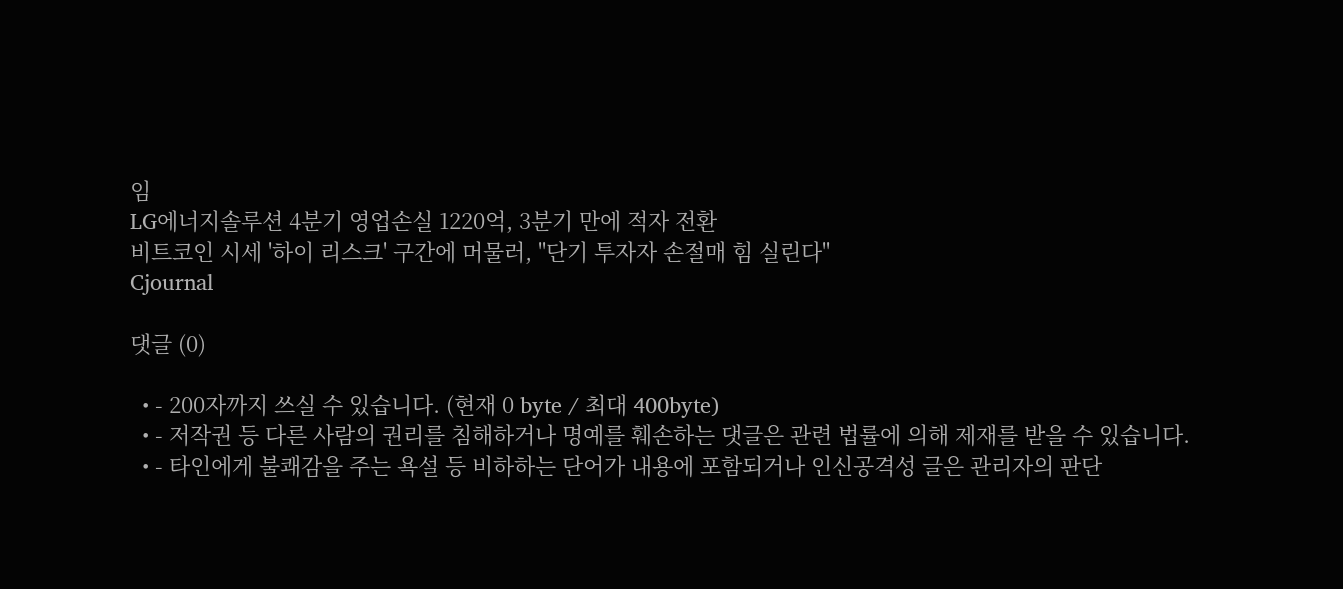임
LG에너지솔루션 4분기 영업손실 1220억, 3분기 만에 적자 전환
비트코인 시세 '하이 리스크' 구간에 머물러, "단기 투자자 손절매 힘 실린다"
Cjournal

댓글 (0)

  • - 200자까지 쓰실 수 있습니다. (현재 0 byte / 최대 400byte)
  • - 저작권 등 다른 사람의 권리를 침해하거나 명예를 훼손하는 댓글은 관련 법률에 의해 제재를 받을 수 있습니다.
  • - 타인에게 불쾌감을 주는 욕설 등 비하하는 단어가 내용에 포함되거나 인신공격성 글은 관리자의 판단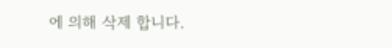에 의해 삭제 합니다.